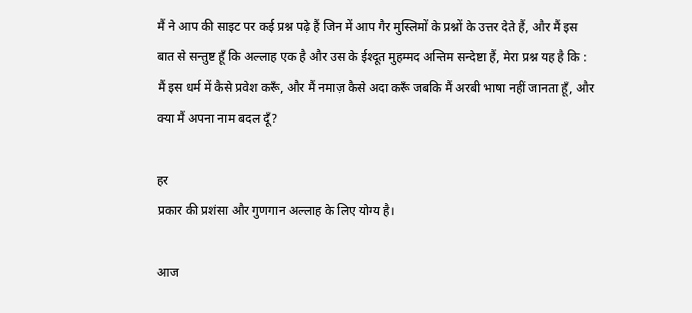मैं ने आप की साइट पर कई प्रश्न पढ़े हैं जिन में आप गैर मुस्लिमों के प्रश्नों के उत्तर देते हैं, और मैं इस बात से सन्तुष्ट हूँ कि अल्लाह एक है और उस के ईश्दूत मुहम्मद अन्तिम सन्देष्टा हैं, मेरा प्रश्न यह है कि : मैं इस धर्म में कैसे प्रवेश करूँ, और मैं नमाज़ कैसे अदा करूँ जबकि मैं अरबी भाषा नहीं जानता हूँ, और क्या मैं अपना नाम बदल दूँ?

हर
प्रकार की प्रशंसा और गुणगान अल्लाह के लिए योग्य है।

आज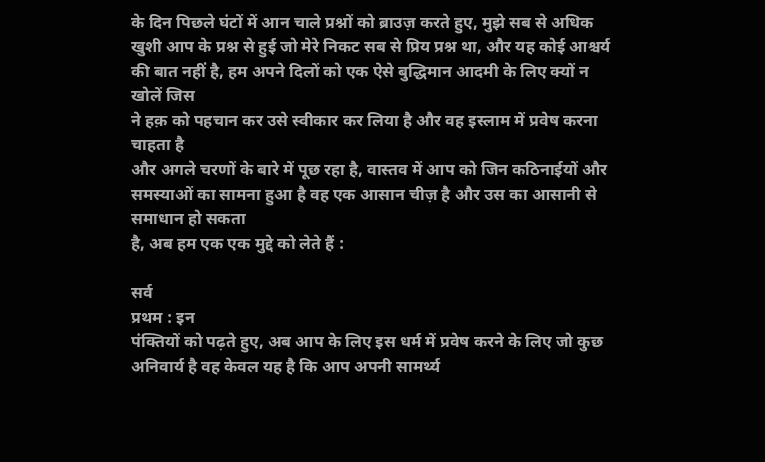के दिन पिछले घंटों में आन चाले प्रश्नों को ब्राउज़ करते हुए, मुझे सब से अधिक
खुशी आप के प्रश्न से हुई जो मेरे निकट सब से प्रिय प्रश्न था, और यह कोई आश्चर्य
की बात नहीं है, हम अपने दिलों को एक ऐसे बुद्धिमान आदमी के लिए क्यों न खोलें जिस
ने हक़ को पहचान कर उसे स्वीकार कर लिया है और वह इस्लाम में प्रवेष करना चाहता है
और अगले चरणों के बारे में पूछ रहा है, वास्तव में आप को जिन कठिनाईयों और
समस्याओं का सामना हुआ है वह एक आसान चीज़ है और उस का आसानी से समाधान हो सकता
है, अब हम एक एक मुद्दे को लेते हैं :

सर्व
प्रथम : इन
पंक्तियों को पढ़ते हुए, अब आप के लिए इस धर्म में प्रवेष करने के लिए जो कुछ
अनिवार्य है वह केवल यह है कि आप अपनी सामर्थ्य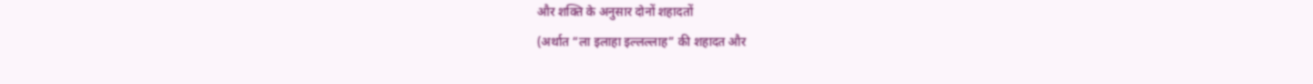और शक्ति के अनुसार दोनों शहादतों
(अर्थात “ला इलाहा इल्लल्लाह” की शहादत और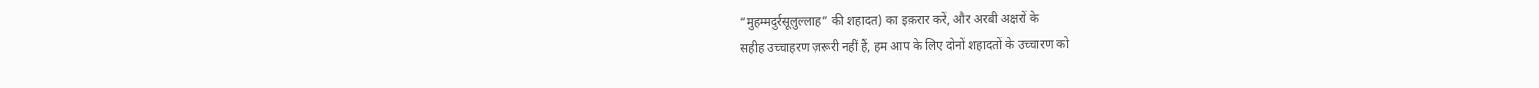“मुहम्मदुर्रसूलुल्लाह” की शहादत) का इक़रार करें, और अरबी अक्षरों के
सहीह उच्चाहरण ज़रूरी नहीं हैं, हम आप के लिए दोनों शहादतों के उच्चारण को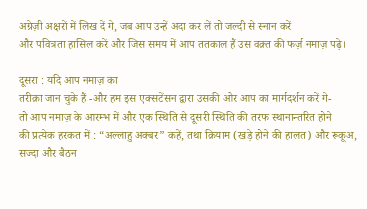अग्रेज़ी अक्षरों में लिख दें गे, जब आप उन्हें अदा कर लें तो जल्दी से स्नान करें
और पवित्रता हासिल करें और जिस समय में आप ततकाल हैं उस वक़्त की फर्ज़ नमाज़ पढ़े।

दूसरा : यदि आप नमाज़ का
तरीक़ा जान चुके हैं -और हम इस एक्सटेंसन द्वारा उसकी ओर आप का मार्गदर्शन करें गे-
तो आप नमाज़ के आरम्भ में और एक स्थिति से दूसरी स्थिति की तरफ स्थानान्तरित होने
की प्रत्येक हरकत में : “अल्लाहु अक्बर” कहें, तथा क़ियाम (खड़े होने की हालत) और रूकूअ, सज्दा और बैठन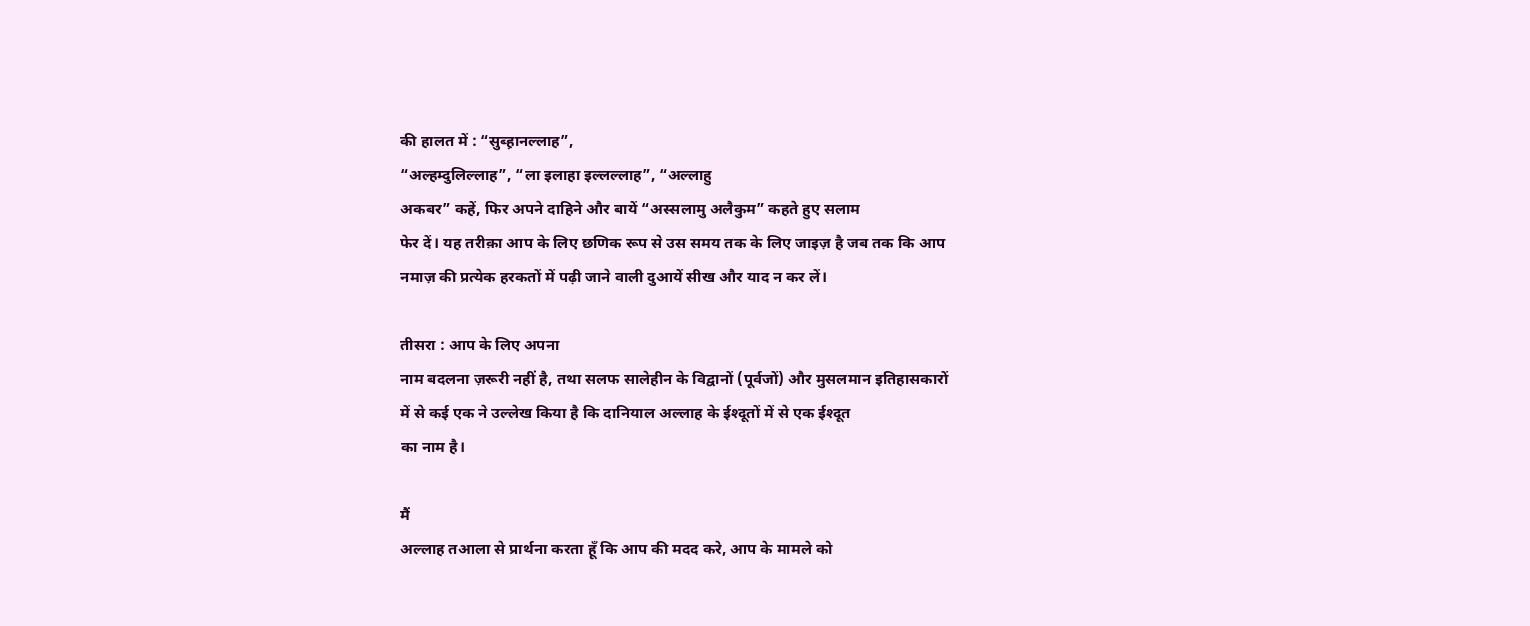की हालत में : “सुब्ह़ानल्लाह”,
“अल्हम्दुलिल्लाह”, “ला इलाहा इल्लल्लाह”, “अल्लाहु
अकबर” कहें, फिर अपने दाहिने और बायें “अस्सलामु अलैकुम” कहते हुए सलाम
फेर दें। यह तरीक़ा आप के लिए छणिक रूप से उस समय तक के लिए जाइज़ है जब तक कि आप
नमाज़ की प्रत्येक हरकतों में पढ़ी जाने वाली दुआयें सीख और याद न कर लें।

तीसरा : आप के लिए अपना
नाम बदलना ज़रूरी नहीं है, तथा सलफ सालेहीन के विद्वानों (पूर्वजों) और मुसलमान इतिहासकारों
में से कई एक ने उल्लेख किया है कि दानियाल अल्लाह के ईश्दूतों में से एक ईश्दूत
का नाम है।

मैं
अल्लाह तआला से प्रार्थना करता हूँ कि आप की मदद करे, आप के मामले को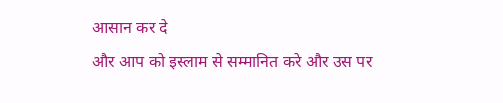आसान कर दे
और आप को इस्लाम से सम्मानित करे और उस पर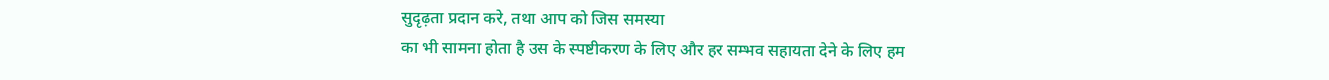सुदृढ़ता प्रदान करे, तथा आप को जिस समस्या
का भी सामना होता है उस के स्पष्टीकरण के लिए और हर सम्भव सहायता देने के लिए हम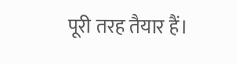पूरी तरह तैयार हैं।